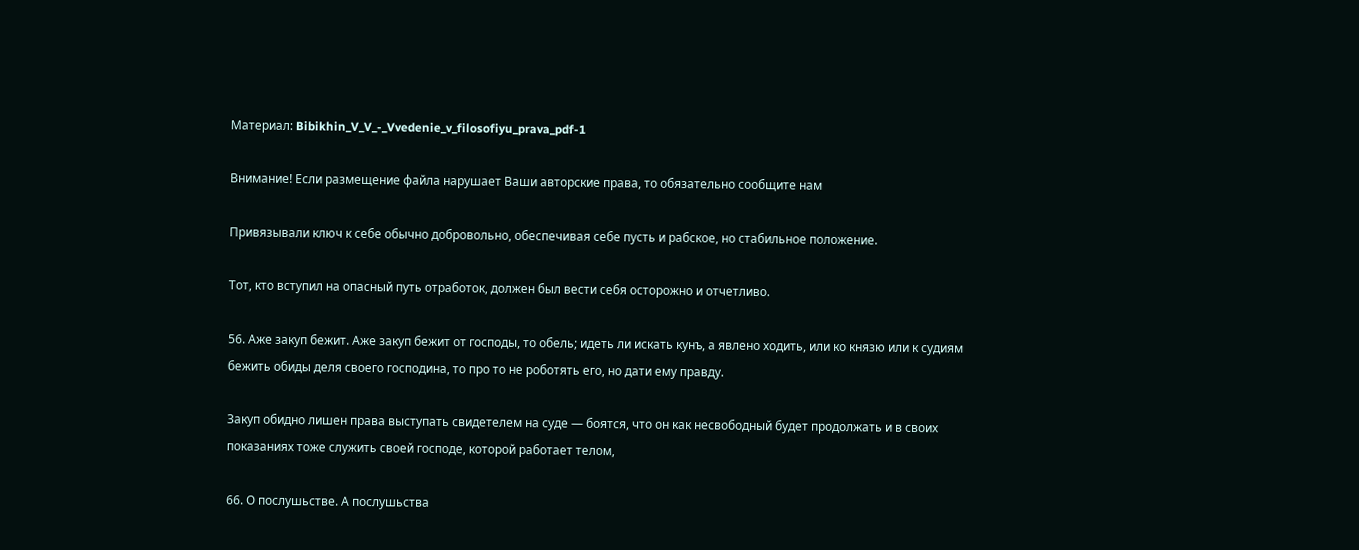Материал: Bibikhin_V_V_-_Vvedenie_v_filosofiyu_prava_pdf-1

Внимание! Если размещение файла нарушает Ваши авторские права, то обязательно сообщите нам

Привязывали ключ к себе обычно добровольно, обеспечивая себе пусть и рабское, но стабильное положение.

Тот, кто вступил на опасный путь отработок, должен был вести себя осторожно и отчетливо.

56. Аже закуп бежит. Аже закуп бежит от господы, то обель; идеть ли искать кунъ, а явлено ходить, или ко князю или к судиям бежить обиды деля своего господина, то про то не роботять его, но дати ему правду.

Закуп обидно лишен права выступать свидетелем на суде — боятся, что он как несвободный будет продолжать и в своих показаниях тоже служить своей господе, которой работает телом,

66. О послушьстве. А послушьства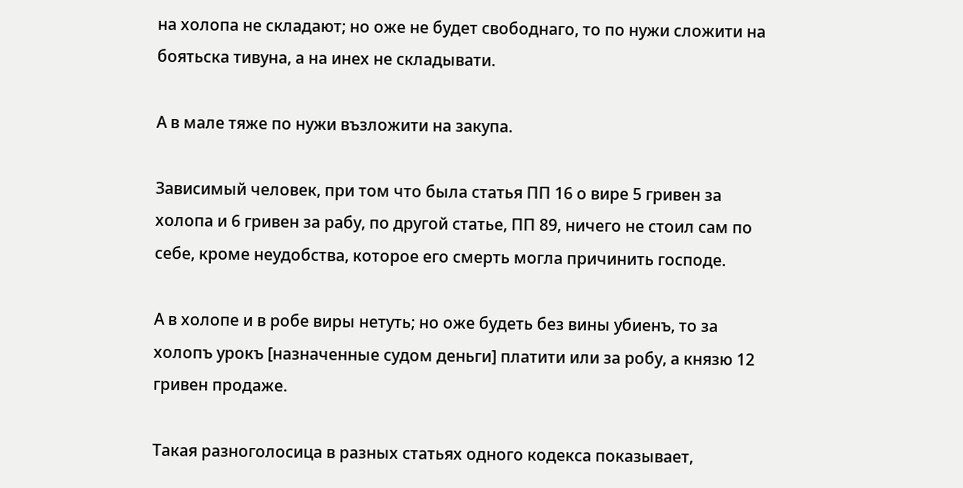на холопа не складают; но оже не будет свободнаго, то по нужи сложити на боятьска тивуна, а на инех не складывати.

А в мале тяже по нужи възложити на закупа.

Зависимый человек, при том что была статья ПП 16 о вире 5 гривен за холопа и 6 гривен за рабу, по другой статье, ПП 89, ничего не стоил сам по себе, кроме неудобства, которое его смерть могла причинить господе.

А в холопе и в робе виры нетуть; но оже будеть без вины убиенъ, то за холопъ урокъ [назначенные судом деньги] платити или за робу, а князю 12 гривен продаже.

Такая разноголосица в разных статьях одного кодекса показывает,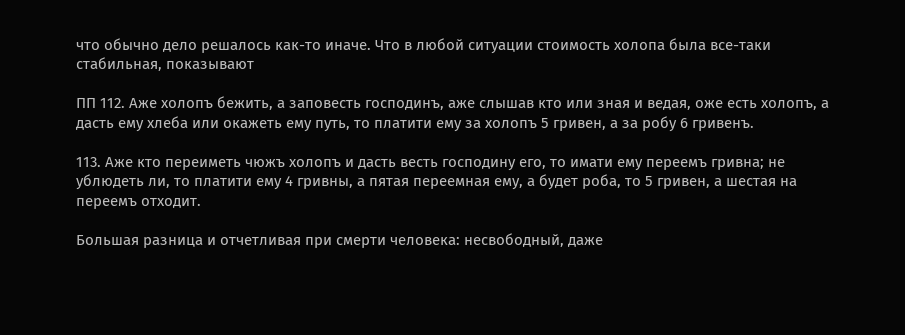что обычно дело решалось как-то иначе. Что в любой ситуации стоимость холопа была все-таки стабильная, показывают

ПП 112. Аже холопъ бежить, а заповесть господинъ, аже слышав кто или зная и ведая, оже есть холопъ, а дасть ему хлеба или окажеть ему путь, то платити ему за холопъ 5 гривен, а за робу 6 гривенъ.

113. Аже кто переиметь чюжъ холопъ и дасть весть господину его, то имати ему переемъ гривна; не ублюдеть ли, то платити ему 4 гривны, а пятая переемная ему, а будет роба, то 5 гривен, а шестая на переемъ отходит.

Большая разница и отчетливая при смерти человека: несвободный, даже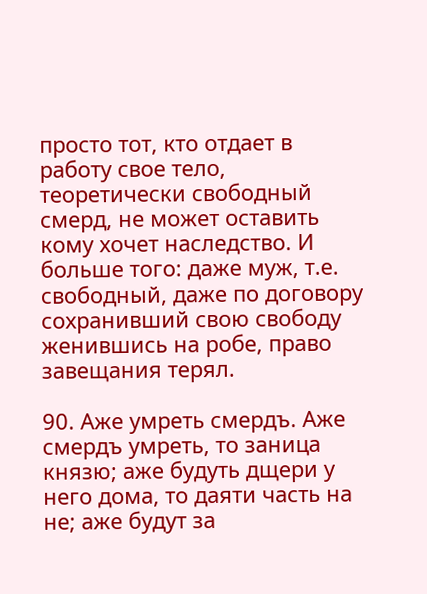просто тот, кто отдает в работу свое тело, теоретически свободный смерд, не может оставить кому хочет наследство. И больше того: даже муж, т.е. свободный, даже по договору сохранивший свою свободу женившись на робе, право завещания терял.

90. Аже умреть смердъ. Аже смердъ умреть, то заница князю; аже будуть дщери у него дома, то даяти часть на не; аже будут за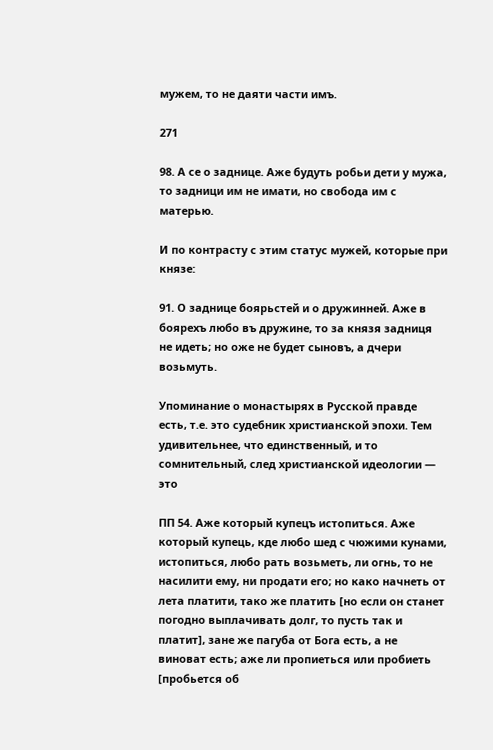мужем, то не даяти части имъ.

271

98. А се о заднице. Аже будуть робьи дети у мужа, то задници им не имати, но свобода им с матерью.

И по контрасту с этим статус мужей, которые при князе:

91. О заднице боярьстей и о дружинней. Аже в боярехъ любо въ дружине, то за князя задниця не идеть; но оже не будет сыновъ, а дчери возьмуть.

Упоминание о монастырях в Русской правде есть, т.е. это судебник христианской эпохи. Тем удивительнее, что единственный, и то сомнительный, след христианской идеологии — это

ПП 54. Аже который купецъ истопиться. Аже который купець, кде любо шед с чюжими кунами, истопиться, любо рать возьметь, ли огнь, то не насилити ему, ни продати его; но како начнеть от лета платити, тако же платить [но если он станет погодно выплачивать долг, то пусть так и платит], зане же пагуба от Бога есть, а не виноват есть; аже ли пропиеться или пробиеть [пробьется об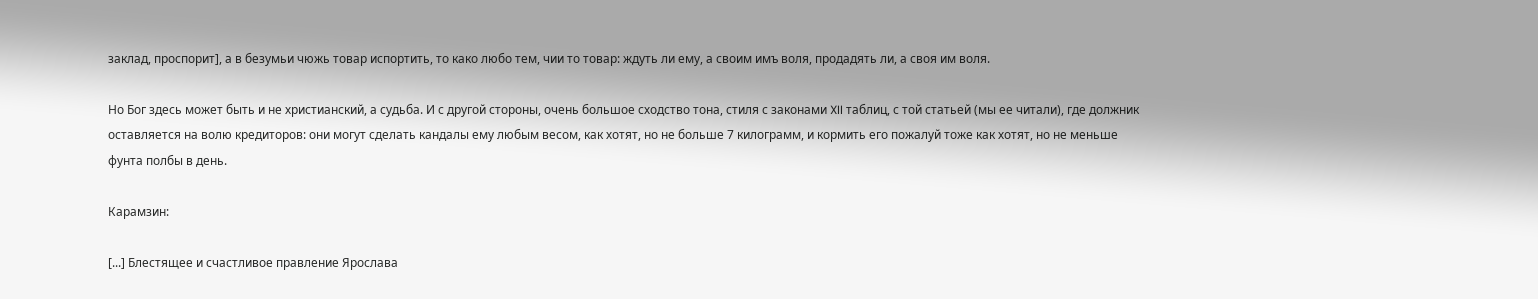заклад, проспорит], а в безумьи чюжь товар испортить, то како любо тем, чии то товар: ждуть ли ему, а своим имъ воля, продадять ли, а своя им воля.

Но Бог здесь может быть и не христианский, а судьба. И с другой стороны, очень большое сходство тона, стиля с законами XII таблиц, с той статьей (мы ее читали), где должник оставляется на волю кредиторов: они могут сделать кандалы ему любым весом, как хотят, но не больше 7 килограмм, и кормить его пожалуй тоже как хотят, но не меньше фунта полбы в день.

Карамзин:

[...] Блестящее и счастливое правление Ярослава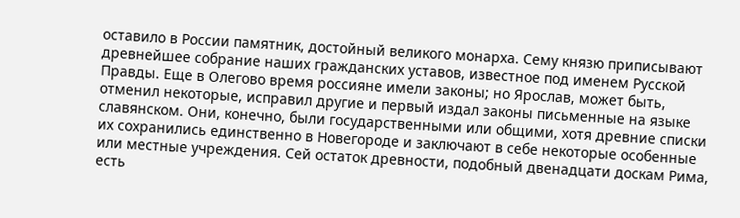оставило в России памятник, достойный великого монарха. Сему князю приписывают древнейшее собрание наших гражданских уставов, известное под именем Русской Правды. Еще в Олегово время россияне имели законы; но Ярослав, может быть, отменил некоторые, исправил другие и первый издал законы письменные на языке славянском. Они, конечно, были государственными или общими, хотя древние списки их сохранились единственно в Новегороде и заключают в себе некоторые особенные или местные учреждения. Сей остаток древности, подобный двенадцати доскам Рима, есть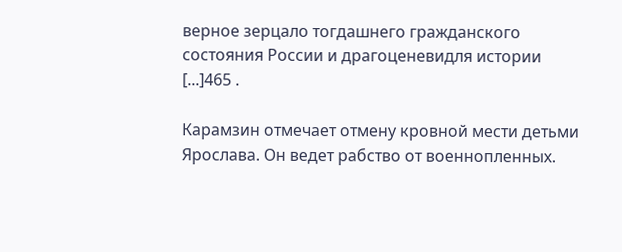верное зерцало тогдашнего гражданского состояния России и драгоценевидля истории [...]465 .

Карамзин отмечает отмену кровной мести детьми Ярослава. Он ведет рабство от военнопленных.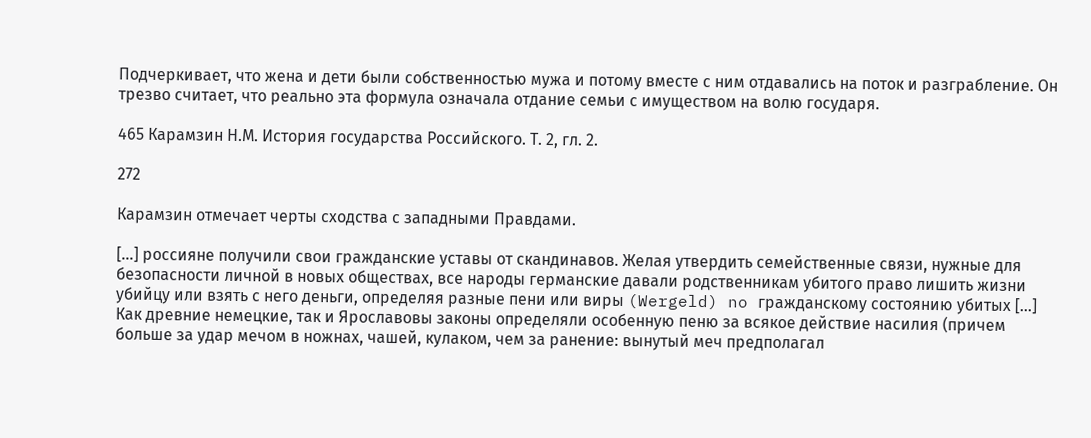Подчеркивает, что жена и дети были собственностью мужа и потому вместе с ним отдавались на поток и разграбление. Он трезво считает, что реально эта формула означала отдание семьи с имуществом на волю государя.

465 Карамзин Н.М. История государства Российского. Т. 2, гл. 2.

272

Карамзин отмечает черты сходства с западными Правдами.

[...] россияне получили свои гражданские уставы от скандинавов. Желая утвердить семейственные связи, нужные для безопасности личной в новых обществах, все народы германские давали родственникам убитого право лишить жизни убийцу или взять с него деньги, определяя разные пени или виры (Wergeld) no гражданскому состоянию убитых [...] Как древние немецкие, так и Ярославовы законы определяли особенную пеню за всякое действие насилия (причем больше за удар мечом в ножнах, чашей, кулаком, чем за ранение: вынутый меч предполагал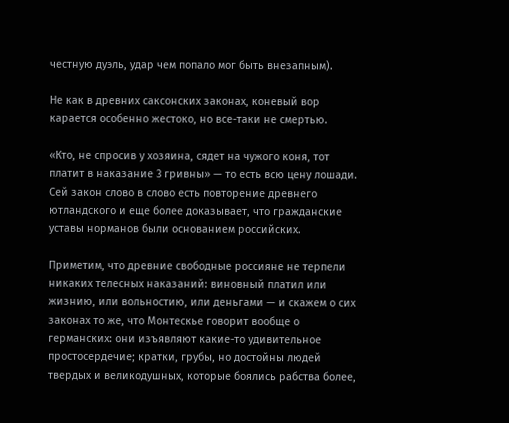честную дуэль, удар чем попало мог быть внезапным).

Не как в древних саксонских законах, коневый вор карается особенно жестоко, но все-таки не смертью.

«Кто, не спросив у хозяина, сядет на чужого коня, тот платит в наказание 3 гривны» — то есть всю цену лошади. Сей закон слово в слово есть повторение древнего ютландского и еще более доказывает, что гражданские уставы норманов были основанием российских.

Приметим, что древние свободные россияне не терпели никаких телесных наказаний: виновный платил или жизнию, или вольностию, или деньгами — и скажем о сих законах то же, что Монтескье говорит вообще о германских: они изъявляют какие-то удивительное простосердечие; кратки, грубы, но достойны людей твердых и великодушных, которые боялись рабства более,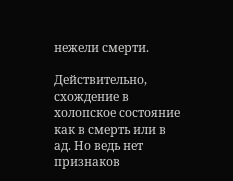нежели смерти.

Действительно, схождение в холопское состояние как в смерть или в ад. Но ведь нет признаков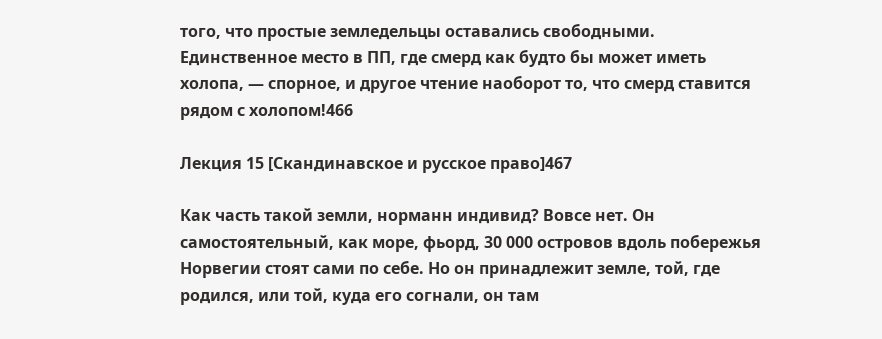того, что простые земледельцы оставались свободными. Единственное место в ПП, где смерд как будто бы может иметь холопа, — спорное, и другое чтение наоборот то, что смерд ставится рядом с холопом!466

Лекция 15 [Скандинавское и русское право]467

Как часть такой земли, норманн индивид? Вовсе нет. Он самостоятельный, как море, фьорд, 30 000 островов вдоль побережья Норвегии стоят сами по себе. Но он принадлежит земле, той, где родился, или той, куда его согнали, он там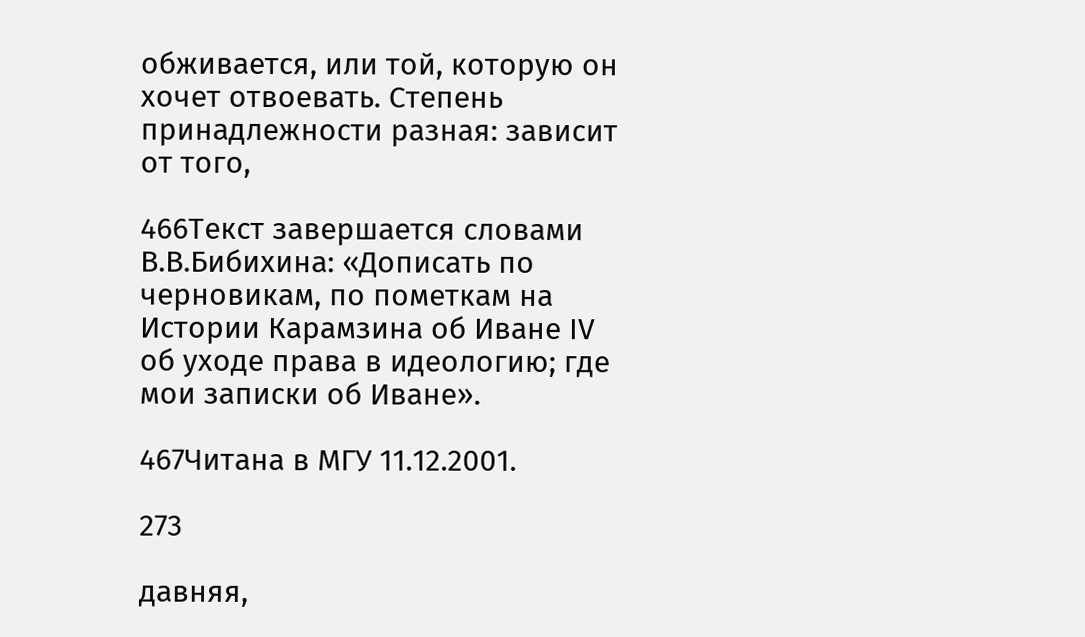обживается, или той, которую он хочет отвоевать. Степень принадлежности разная: зависит от того,

466Текст завершается словами В.В.Бибихина: «Дописать по черновикам, по пометкам на Истории Карамзина об Иване IV об уходе права в идеологию; где мои записки об Иване».

467Читана в МГУ 11.12.2001.

273

давняя,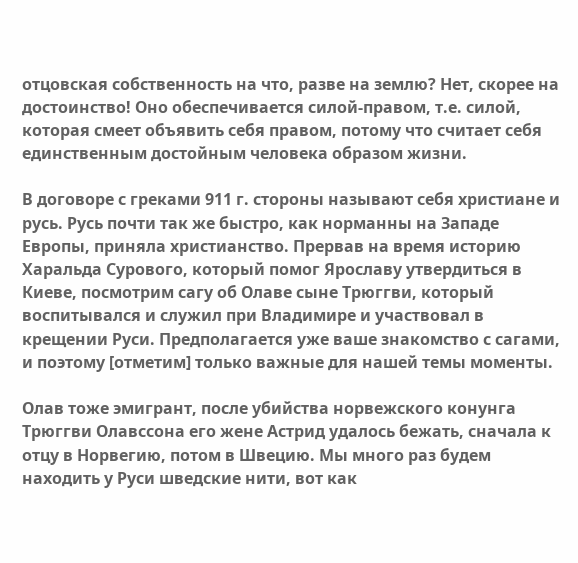отцовская собственность на что, разве на землю? Нет, скорее на достоинство! Оно обеспечивается силой-правом, т.е. силой, которая смеет объявить себя правом, потому что считает себя единственным достойным человека образом жизни.

В договоре с греками 911 г. стороны называют себя христиане и русь. Русь почти так же быстро, как норманны на Западе Европы, приняла христианство. Прервав на время историю Харальда Сурового, который помог Ярославу утвердиться в Киеве, посмотрим сагу об Олаве сыне Трюггви, который воспитывался и служил при Владимире и участвовал в крещении Руси. Предполагается уже ваше знакомство с сагами, и поэтому [отметим] только важные для нашей темы моменты.

Олав тоже эмигрант, после убийства норвежского конунга Трюггви Олавссона его жене Астрид удалось бежать, сначала к отцу в Норвегию, потом в Швецию. Мы много раз будем находить у Руси шведские нити, вот как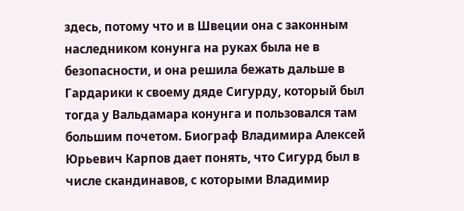здесь, потому что и в Швеции она с законным наследником конунга на руках была не в безопасности, и она решила бежать дальше в Гардарики к своему дяде Сигурду, который был тогда у Вальдамара конунга и пользовался там большим почетом. Биограф Владимира Алексей Юрьевич Карпов дает понять, что Сигурд был в числе скандинавов, с которыми Владимир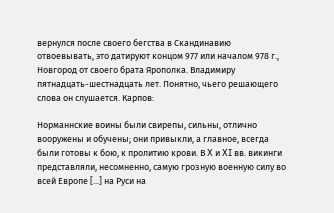вернулся после своего бегства в Скандинавию отвоевывать, это датируют концом 977 или началом 978 г., Новгород от своего брата Ярополка. Владимиру пятнадцать-шестнадцать лет. Понятно, чьего решающего слова он слушается. Карпов:

Норманнские воины были свирепы, сильны, отлично вооружены и обучены; они привыкли, а главное, всегда были готовы к бою, к пролитию крови. В X и XI вв. викинги представляли, несомненно, самую грозную военную силу во всей Европе [...] на Руси на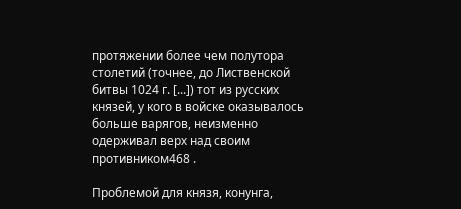протяжении более чем полутора столетий (точнее, до Лиственской битвы 1024 г. [...]) тот из русских князей, у кого в войске оказывалось больше варягов, неизменно одерживал верх над своим противником468 .

Проблемой для князя, конунга,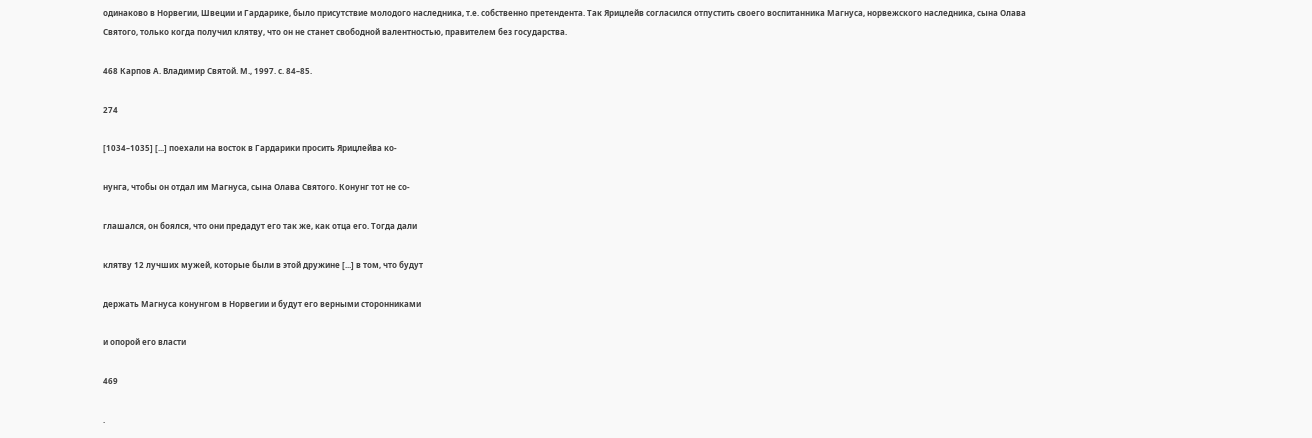одинаково в Норвегии, Швеции и Гардарике, было присутствие молодого наследника, т.е. собственно претендента. Так Ярицлейв согласился отпустить своего воспитанника Магнуса, норвежского наследника, сына Олава Святого, только когда получил клятву, что он не станет свободной валентностью, правителем без государства.

468 Карпов А. Владимир Святой. М., 1997. с. 84–85.

274

[1034–1035] [...] поехали на восток в Гардарики просить Ярицлейва ко-

нунга, чтобы он отдал им Магнуса, сына Олава Святого. Конунг тот не со-

глашался, он боялся, что они предадут его так же, как отца его. Тогда дали

клятву 12 лучших мужей, которые были в этой дружине [...] в том, что будут

держать Магнуса конунгом в Норвегии и будут его верными сторонниками

и опорой его власти

469

.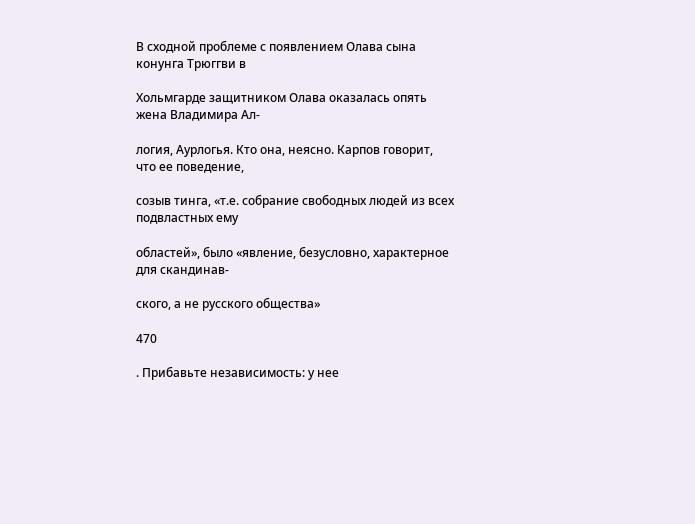В сходной проблеме с появлением Олава сына конунга Трюггви в

Хольмгарде защитником Олава оказалась опять жена Владимира Ал-

логия, Аурлогья. Кто она, неясно. Карпов говорит, что ее поведение,

созыв тинга, «т.е. собрание свободных людей из всех подвластных ему

областей», было «явление, безусловно, характерное для скандинав-

ского, а не русского общества»

470

. Прибавьте независимость: у нее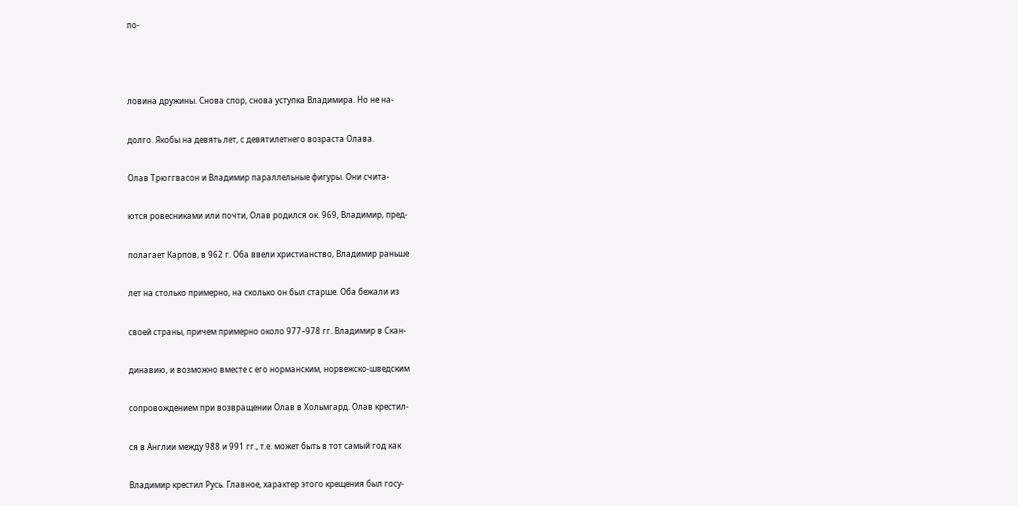по-



ловина дружины. Снова спор, снова уступка Владимира. Но не на-

долго. Якобы на девять лет, с девятилетнего возраста Олава.

Олав Трюггвасон и Владимир параллельные фигуры. Они счита-

ются ровесниками или почти, Олав родился ок. 969, Владимир, пред-

полагает Карпов, в 962 г. Оба ввели христианство, Владимир раньше

лет на столько примерно, на сколько он был старше. Оба бежали из

своей страны, причем примерно около 977–978 гг. Владимир в Скан-

динавию, и возможно вместе с его норманским, норвежско-шведским

сопровождением при возвращении Олав в Хольмгард. Олав крестил-

ся в Англии между 988 и 991 гг., т.е. может быть в тот самый год как

Владимир крестил Русь. Главное, характер этого крещения был госу-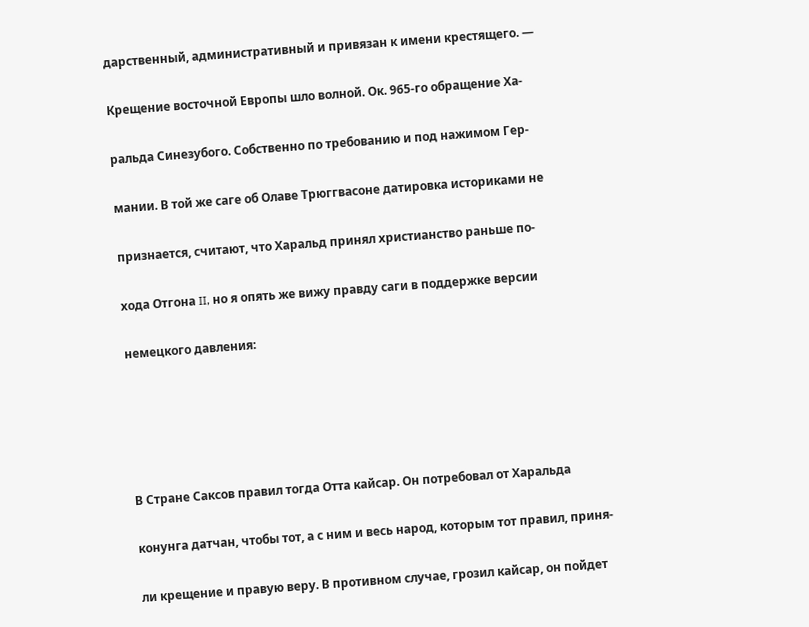дарственный, административный и привязан к имени крестящего. —

Крещение восточной Европы шло волной. Ок. 965-го обращение Ха-

ральда Синезубого. Собственно по требованию и под нажимом Гер-

мании. В той же саге об Олаве Трюггвасоне датировка историками не

признается, считают, что Харальд принял христианство раньше по-

хода Отгона II, но я опять же вижу правду саги в поддержке версии

немецкого давления:





В Стране Саксов правил тогда Отта кайсар. Он потребовал от Харальда

конунга датчан, чтобы тот, а с ним и весь народ, которым тот правил, приня-

ли крещение и правую веру. В противном случае, грозил кайсар, он пойдет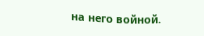на него войной.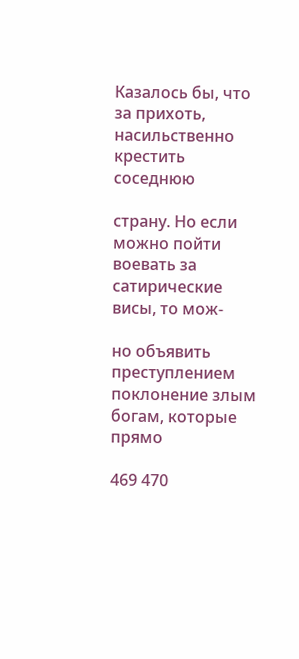Казалось бы, что за прихоть, насильственно крестить соседнюю

страну. Но если можно пойти воевать за сатирические висы, то мож-

но объявить преступлением поклонение злым богам, которые прямо

469 470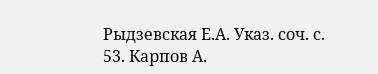Рыдзевская Е.А. Указ. соч. с. 53. Карпов А.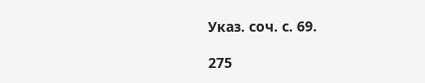Указ. соч. с. 69.

275